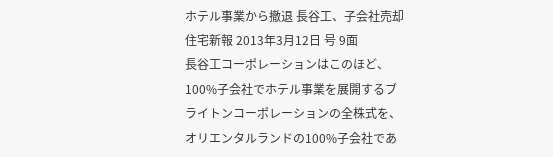ホテル事業から撤退 長谷工、子会社売却
住宅新報 2013年3月12日 号 9面
長谷工コーポレーションはこのほど、100%子会社でホテル事業を展開するブライトンコーポレーションの全株式を、オリエンタルランドの100%子会社であ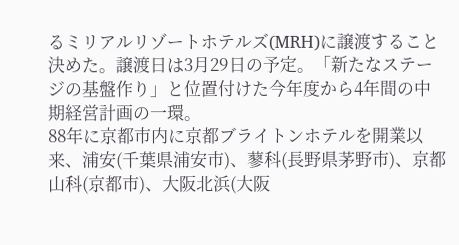るミリアルリゾートホテルズ(MRH)に譲渡すること決めた。譲渡日は3月29日の予定。「新たなステージの基盤作り」と位置付けた今年度から4年間の中期経営計画の一環。
88年に京都市内に京都ブライトンホテルを開業以来、浦安(千葉県浦安市)、蓼科(長野県茅野市)、京都山科(京都市)、大阪北浜(大阪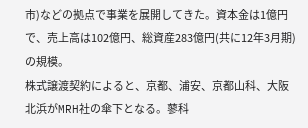市)などの拠点で事業を展開してきた。資本金は1億円で、売上高は102億円、総資産283億円(共に12年3月期)の規模。
株式譲渡契約によると、京都、浦安、京都山科、大阪北浜がMRH社の傘下となる。蓼科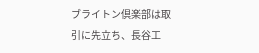ブライトン倶楽部は取引に先立ち、長谷工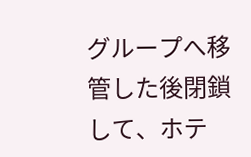グループへ移管した後閉鎖して、ホテ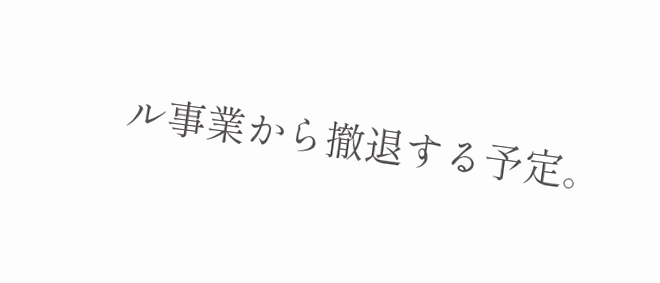ル事業から撤退する予定。